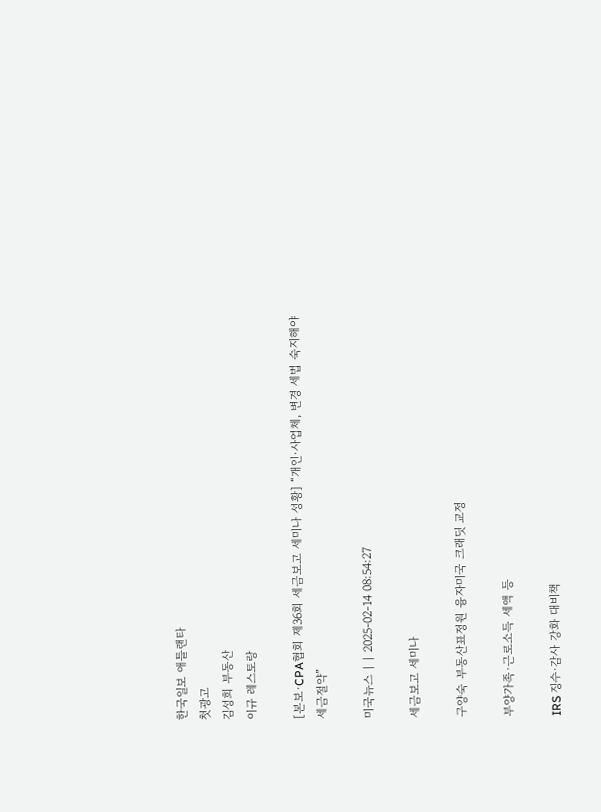한국일보 애틀랜타
첫광고
김성희 부동산
이규 레스토랑

[본보·CPA협회 제36회 세금보고 세미나 성황] “개인·사업체, 변경 세법 숙지해야 세금절약”

미국뉴스 | | 2025-02-14 08:54:27

세금보고 세미나

구양숙 부동산표정원 융자미국 크래딧 교정

부양가족·근로소득 세액 등

IRS 징수·감사 강화 대비책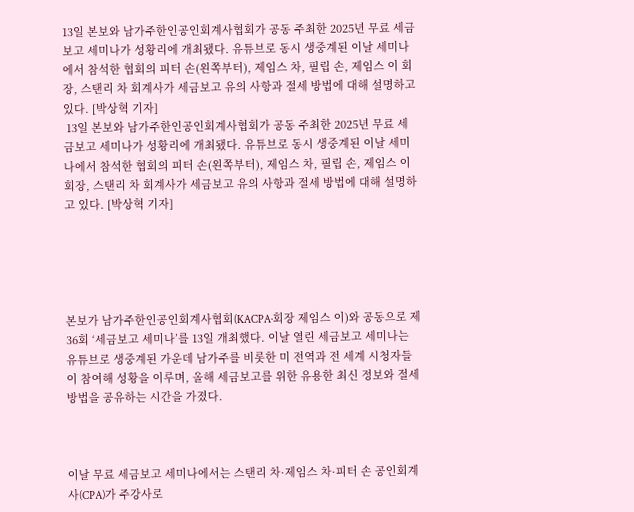13일 본보와 남가주한인공인회계사협회가 공동 주최한 2025년 무료 세금보고 세미나가 성황리에 개최됐다. 유튜브로 동시 생중계된 이날 세미나에서 참석한 협회의 피터 손(왼쪽부터), 제임스 차, 필립 손, 제임스 이 회장, 스탠리 차 회계사가 세금보고 유의 사항과 절세 방법에 대해 설명하고 있다. [박상혁 기자]
 13일 본보와 남가주한인공인회계사협회가 공동 주최한 2025년 무료 세금보고 세미나가 성황리에 개최됐다. 유튜브로 동시 생중계된 이날 세미나에서 참석한 협회의 피터 손(왼쪽부터), 제임스 차, 필립 손, 제임스 이 회장, 스탠리 차 회계사가 세금보고 유의 사항과 절세 방법에 대해 설명하고 있다. [박상혁 기자]





본보가 남가주한인공인회계사협회(KACPA·회장 제임스 이)와 공동으로 제36회 ‘세금보고 세미나’를 13일 개최했다. 이날 열린 세금보고 세미나는 유튜브로 생중계된 가운데 남가주를 비롯한 미 전역과 전 세계 시청자들이 참여해 성황을 이루며, 올해 세금보고를 위한 유용한 최신 정보와 절세 방법을 공유하는 시간을 가졌다.



이날 무료 세금보고 세미나에서는 스탠리 차·제임스 차·피터 손 공인회계사(CPA)가 주강사로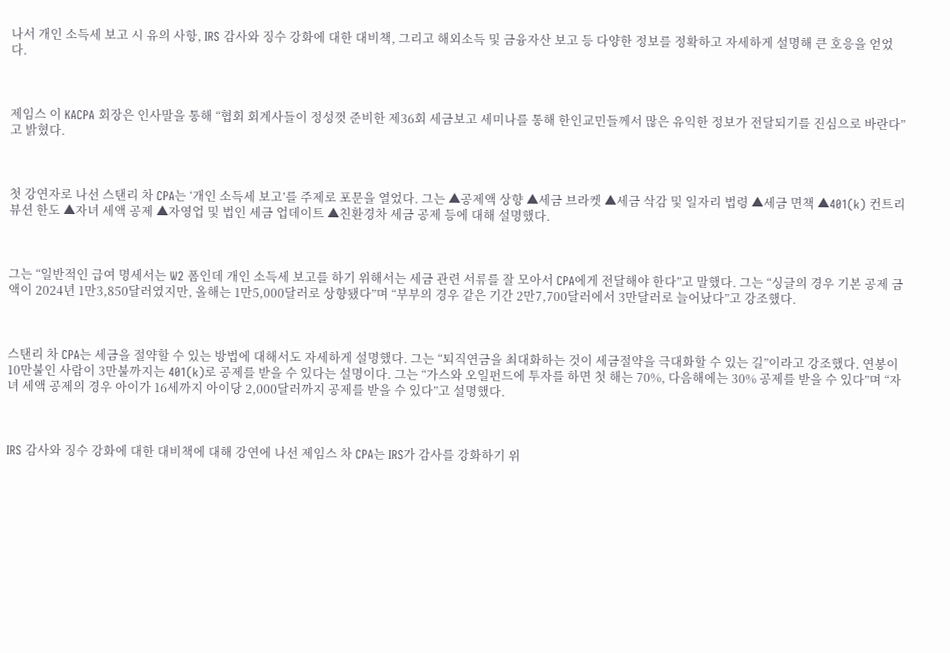나서 개인 소득세 보고 시 유의 사항, IRS 감사와 징수 강화에 대한 대비책, 그리고 해외소득 및 금융자산 보고 등 다양한 정보를 정확하고 자세하게 설명해 큰 호응을 얻었다.



제임스 이 KACPA 회장은 인사말을 통해 “협회 회계사들이 정성껏 준비한 제36회 세금보고 세미나를 통해 한인교민들께서 많은 유익한 정보가 전달되기를 진심으로 바란다”고 밝혔다.



첫 강연자로 나선 스탠리 차 CPA는 ‘개인 소득세 보고’를 주제로 포문을 열었다. 그는 ▲공제액 상향 ▲세금 브라켓 ▲세금 삭감 및 일자리 법령 ▲세금 면책 ▲401(k) 컨트리뷰션 한도 ▲자녀 세액 공제 ▲자영업 및 법인 세금 업데이트 ▲친환경차 세금 공제 등에 대해 설명했다.



그는 “일반적인 급여 명세서는 W2 폼인데 개인 소득세 보고를 하기 위해서는 세금 관련 서류를 잘 모아서 CPA에게 전달해야 한다”고 말했다. 그는 “싱글의 경우 기본 공제 금액이 2024년 1만3,850달러였지만, 올해는 1만5,000달러로 상향됐다”며 “부부의 경우 같은 기간 2만7,700달러에서 3만달러로 늘어났다”고 강조했다.



스탠리 차 CPA는 세금을 절약할 수 있는 방법에 대해서도 자세하게 설명했다. 그는 “퇴직연금을 최대화하는 것이 세금절약을 극대화할 수 있는 길”이라고 강조했다. 연봉이 10만불인 사람이 3만불까지는 401(k)로 공제를 받을 수 있다는 설명이다. 그는 “가스와 오일펀드에 투자를 하면 첫 해는 70%, 다음해에는 30% 공제를 받을 수 있다”며 “자녀 세액 공제의 경우 아이가 16세까지 아이당 2,000달러까지 공제를 받을 수 있다”고 설명했다.



IRS 감사와 징수 강화에 대한 대비책에 대해 강연에 나선 제임스 차 CPA는 IRS가 감사를 강화하기 위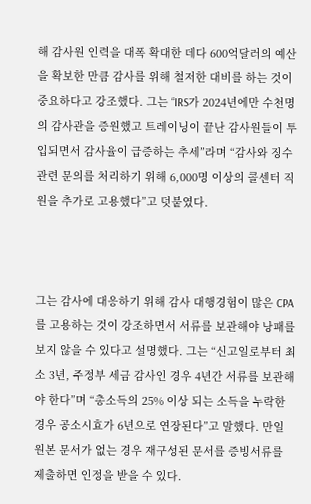해 감사원 인력을 대폭 확대한 데다 600억달러의 예산을 확보한 만큼 감사를 위해 철저한 대비를 하는 것이 중요하다고 강조했다. 그는 “IRS가 2024년에만 수천명의 감사관을 증원했고 트레이닝이 끝난 감사원들이 투입되면서 감사율이 급증하는 추세”라며 “감사와 징수 관련 문의를 처리하기 위해 6,000명 이상의 콜센터 직원을 추가로 고용했다”고 덧붙였다.



그는 감사에 대응하기 위해 감사 대행경험이 많은 CPA를 고용하는 것이 강조하면서 서류를 보관해야 낭패를 보지 않을 수 있다고 설명했다. 그는 “신고일로부터 최소 3년, 주정부 세금 감사인 경우 4년간 서류를 보관해야 한다”며 “총소득의 25% 이상 되는 소득을 누락한 경우 공소시효가 6년으로 연장된다”고 말했다. 만일 원본 문서가 없는 경우 재구성된 문서를 증빙서류를 제출하면 인정을 받을 수 있다.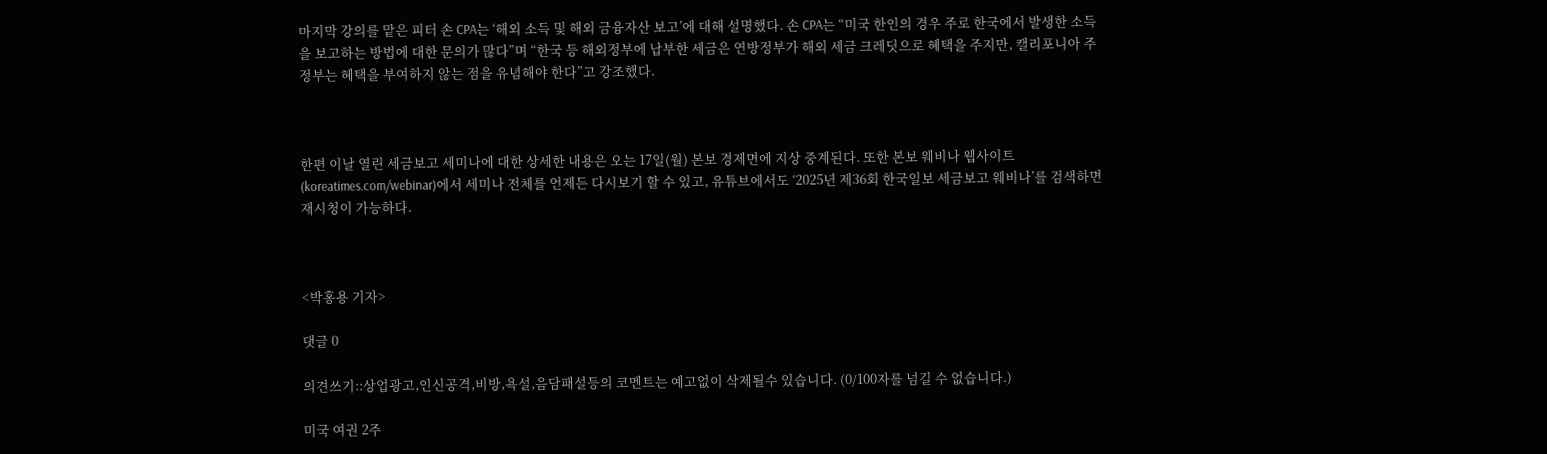마지막 강의를 맡은 피터 손 CPA는 ‘해외 소득 및 해외 금융자산 보고’에 대해 설명했다. 손 CPA는 “미국 한인의 경우 주로 한국에서 발생한 소득을 보고하는 방법에 대한 문의가 많다”며 “한국 등 해외정부에 납부한 세금은 연방정부가 해외 세금 크레딧으로 혜택을 주지만, 캘리포니아 주정부는 혜택을 부여하지 않는 점을 유념해야 한다”고 강조했다.



한편 이날 열린 세금보고 세미나에 대한 상세한 내용은 오는 17일(월) 본보 경제면에 지상 중계된다. 또한 본보 웨비나 웹사이트(koreatimes.com/webinar)에서 세미나 전체를 언제든 다시보기 할 수 있고, 유튜브에서도 ‘2025년 제36회 한국일보 세금보고 웨비나’를 검색하면 재시청이 가능하다.



<박홍용 기자>

댓글 0

의견쓰기::상업광고,인신공격,비방,욕설,음담패설등의 코멘트는 예고없이 삭제될수 있습니다. (0/100자를 넘길 수 없습니다.)

미국 여권 2주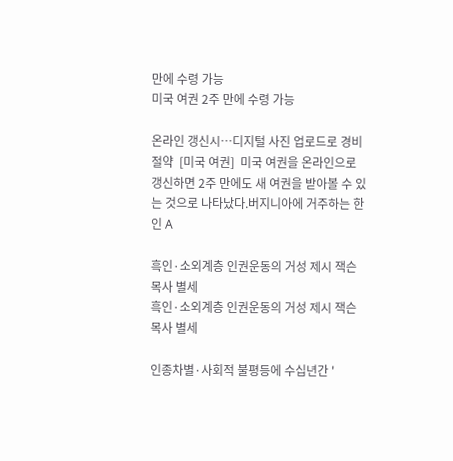만에 수령 가능
미국 여권 2주 만에 수령 가능

온라인 갱신시…디지털 사진 업로드로 경비 절약  [미국 여권]  미국 여권을 온라인으로 갱신하면 2주 만에도 새 여권을 받아볼 수 있는 것으로 나타났다.버지니아에 거주하는 한인 A

흑인·소외계층 인권운동의 거성 제시 잭슨 목사 별세
흑인·소외계층 인권운동의 거성 제시 잭슨 목사 별세

인종차별·사회적 불평등에 수십년간 '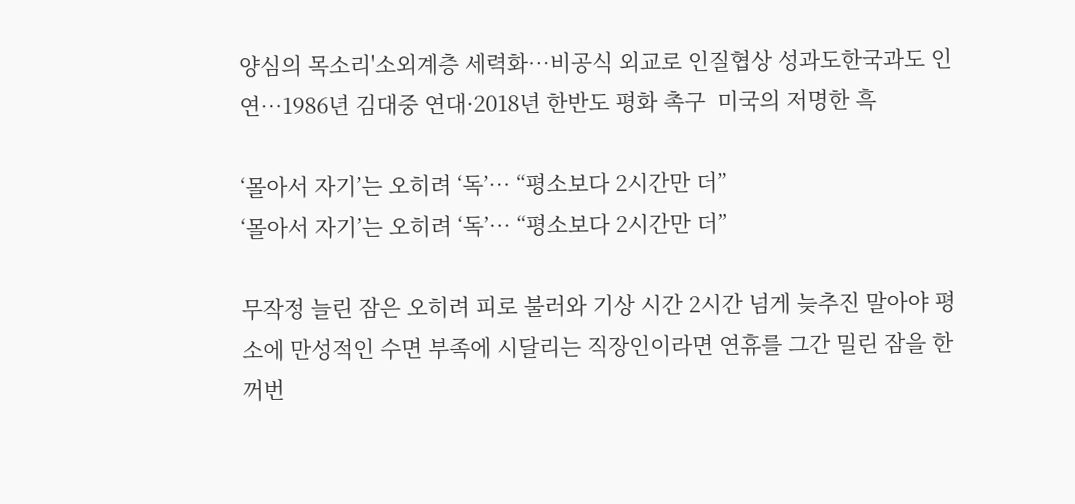양심의 목소리'소외계층 세력화…비공식 외교로 인질협상 성과도한국과도 인연…1986년 김대중 연대·2018년 한반도 평화 촉구  미국의 저명한 흑

‘몰아서 자기’는 오히려 ‘독’… “평소보다 2시간만 더”
‘몰아서 자기’는 오히려 ‘독’… “평소보다 2시간만 더”

무작정 늘린 잠은 오히려 피로 불러와 기상 시간 2시간 넘게 늦추진 말아야 평소에 만성적인 수면 부족에 시달리는 직장인이라면 연휴를 그간 밀린 잠을 한꺼번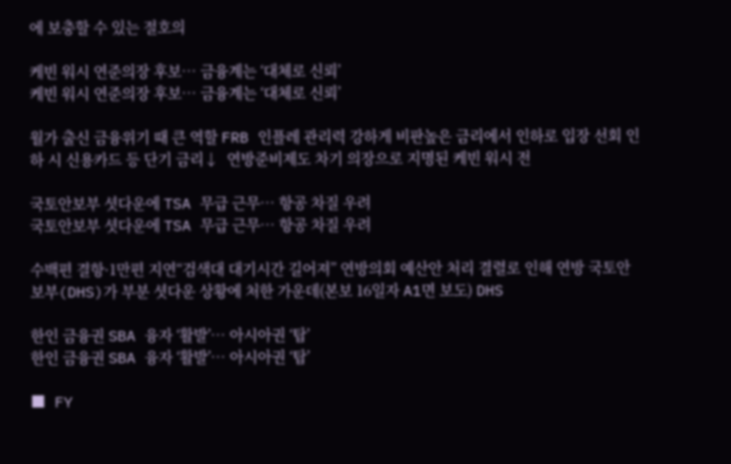에 보충할 수 있는 절호의

케빈 워시 연준의장 후보… 금융계는 ‘대체로 신뢰’
케빈 워시 연준의장 후보… 금융계는 ‘대체로 신뢰’

월가 출신 금융위기 때 큰 역할 FRB 인플레 관리력 강하게 비판높은 금리에서 인하로 입장 선회 인하 시 신용카드 등 단기 금리↓  연방준비제도 차기 의장으로 지명된 케빈 워시 전

국토안보부 셧다운에 TSA 무급 근무… 항공 차질 우려
국토안보부 셧다운에 TSA 무급 근무… 항공 차질 우려

수백편 결항·1만편 지연“검색대 대기시간 길어져” 연방의회 예산안 처리 결렬로 인해 연방 국토안보부(DHS)가 부분 셧다운 상황에 처한 가운데(본보 16일자 A1면 보도) DHS

한인 금융권 SBA 융자 ‘활발’… 아시아권 ‘탑’
한인 금융권 SBA 융자 ‘활발’… 아시아권 ‘탑’

■ FY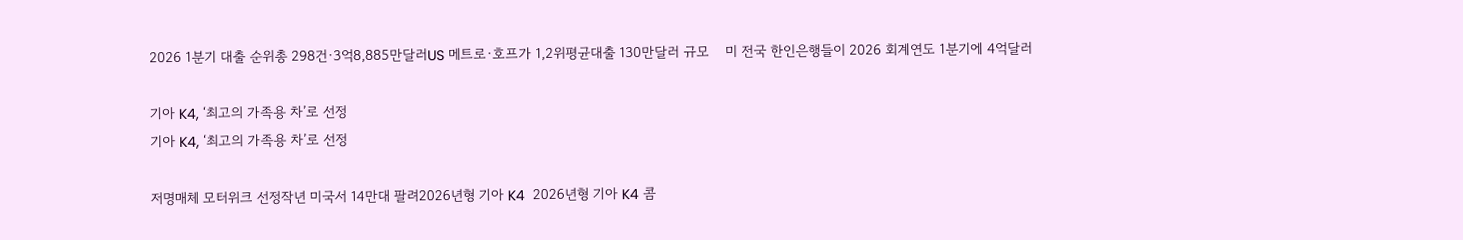2026 1분기 대출 순위총 298건·3억8,885만달러US 메트로·호프가 1,2위평균대출 130만달러 규모    미 전국 한인은행들이 2026 회계연도 1분기에 4억달러

기아 K4, ‘최고의 가족용 차’로 선정
기아 K4, ‘최고의 가족용 차’로 선정

저명매체 모터위크 선정작년 미국서 14만대 팔려2026년형 기아 K4  2026년형 기아 K4 콤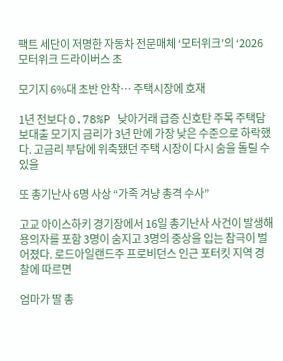팩트 세단이 저명한 자동차 전문매체 ‘모터위크’의 ‘2026 모터위크 드라이버스 초

모기지 6%대 초반 안착… 주택시장에 호재

1년 전보다 0.78%P 낮아거래 급증 신호탄 주목 주택담보대출 모기지 금리가 3년 만에 가장 낮은 수준으로 하락했다. 고금리 부담에 위축됐던 주택 시장이 다시 숨을 돌릴 수 있을

또 총기난사 6명 사상 “가족 겨냥 총격 수사”

고교 아이스하키 경기장에서 16일 총기난사 사건이 발생해 용의자를 포함 3명이 숨지고 3명의 중상을 입는 참극이 벌어졌다. 로드아일랜드주 프로비던스 인근 포터킷 지역 경찰에 따르면

엄마가 딸 총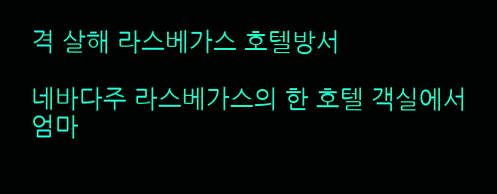격 살해 라스베가스 호텔방서

네바다주 라스베가스의 한 호텔 객실에서 엄마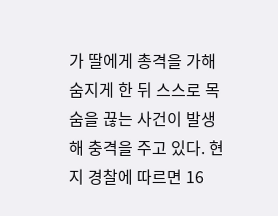가 딸에게 총격을 가해 숨지게 한 뒤 스스로 목숨을 끊는 사건이 발생해 충격을 주고 있다. 현지 경찰에 따르면 16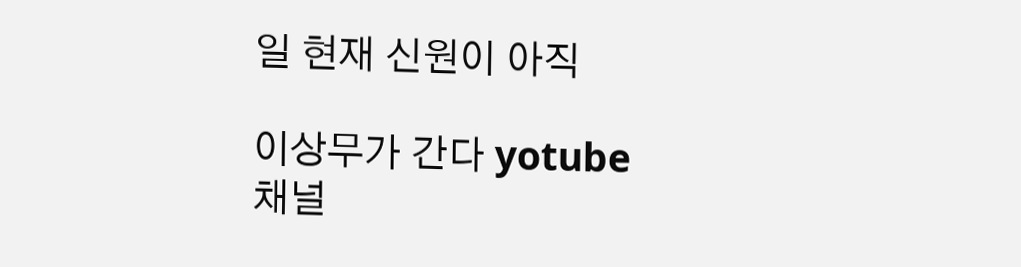일 현재 신원이 아직

이상무가 간다 yotube 채널